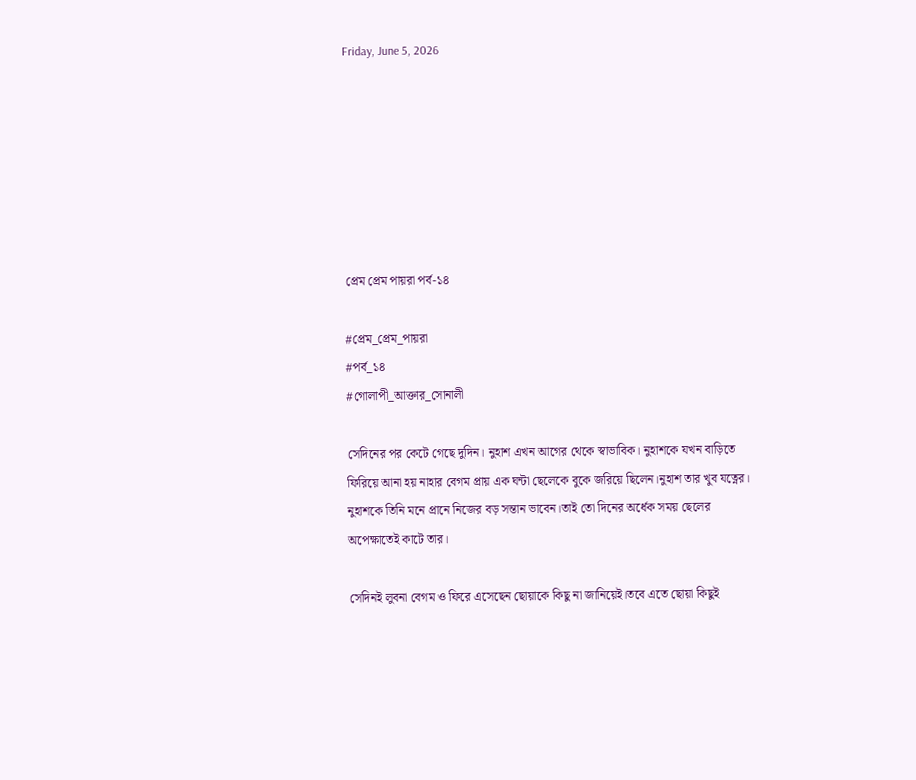Friday, June 5, 2026







প্রেম প্রেম পায়রা পর্ব-১৪

#প্রেম_প্রেম_পায়রা
#পর্ব_১৪
#গোলাপী_আক্তার_সোনালী

সেদিনের পর কেটে গেছে দুদিন। নুহাশ এখন আগের থেকে স্বাভাবিক। নুহাশকে যখন বাড়িতে ফিরিয়ে আনা হয় নাহার বেগম প্রায় এক ঘন্টা ছেলেকে বুকে জরিয়ে ছিলেন।নুহাশ তার খুব যত্নের। নুহাশকে তিনি মনে প্রানে নিজের বড় সন্তান ভাবেন।তাই তো দিনের অর্ধেক সময় ছেলের অপেক্ষাতেই কাটে তার।

সেদিনই লুবনা বেগম ও ফিরে এসেছেন ছোয়াকে কিছু না জানিয়েই।তবে এতে ছোয়া কিছুই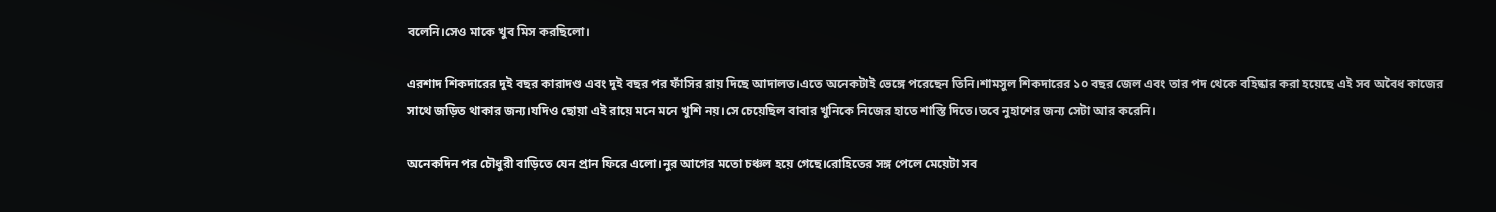বলেনি।সেও মাকে খুব মিস করছিলো।

এরশাদ শিকদারের দুই বছর কারাদণ্ড এবং দুই বছর পর ফাঁসির রায় দিছে আদালত।এতে অনেকটাই ভেঙ্গে পরেছেন তিনি।শামসুল শিকদারের ১০ বছর জেল এবং তার পদ থেকে বহিষ্কার করা হয়েছে এই সব অবৈধ কাজের সাথে জড়িত থাকার জন্য।যদিও ছোয়া এই রায়ে মনে মনে খুশি নয়।সে চেয়েছিল বাবার খুনিকে নিজের হাতে শাস্তি দিতে।তবে নুহাশের জন্য সেটা আর করেনি।

অনেকদিন পর চৌধুরী বাড়িতে যেন প্রান ফিরে এলো।নুর আগের মতো চঞ্চল হয়ে গেছে।রোহিতের সঙ্গ পেলে মেয়েটা সব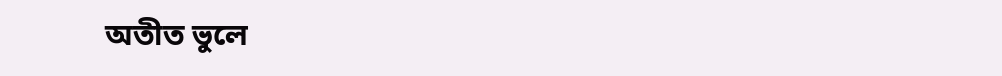অতীত ভুলে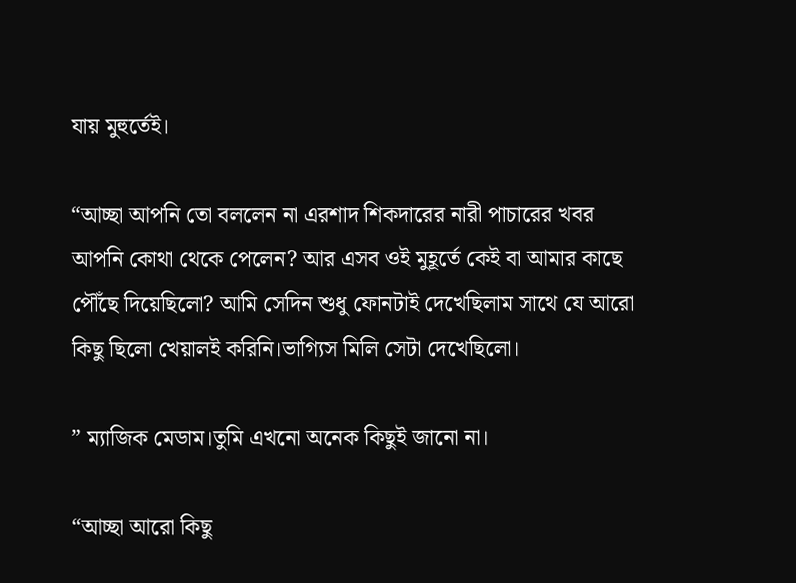যায় মুহুর্তেই।

“আচ্ছা আপনি তো বললেন না এরশাদ শিকদারের নারী পাচারের খবর আপনি কোথা থেকে পেলেন? আর এসব ওই মুহূর্তে কেই বা আমার কাছে পৌঁছে দিয়েছিলো? আমি সেদিন শুধু ফোনটাই দেখেছিলাম সাথে যে আরো কিছু ছিলো খেয়ালই করিনি।ভাগ্যিস মিলি সেটা দেখেছিলো।

” ম্যাজিক মেডাম।তুমি এখনো অনেক কিছুই জানো না।

“আচ্ছা আরো কিছু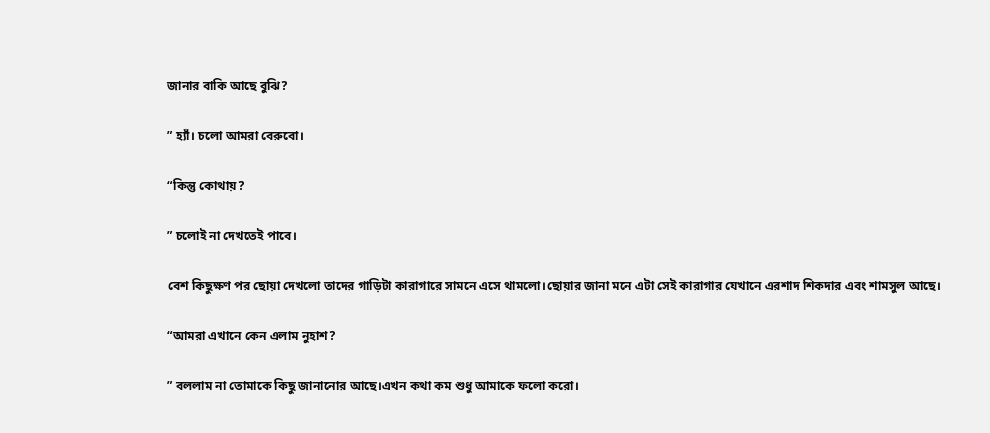জানার বাকি আছে বুঝি?

” হ্যাঁ। চলো আমরা বেরুবো।

“কিন্তু কোথায়?

” চলোই না দেখতেই পাবে।

বেশ কিছুক্ষণ পর ছোয়া দেখলো তাদের গাড়িটা কারাগারে সামনে এসে থামলো।ছোয়ার জানা মনে এটা সেই কারাগার যেখানে এরশাদ শিকদার এবং শামসুল আছে।

“আমরা এখানে কেন এলাম নুহাশ?

” বললাম না তোমাকে কিছু জানানোর আছে।এখন কথা কম শুধু আমাকে ফলো করো।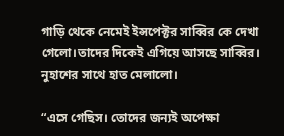গাড়ি থেকে নেমেই ইন্সপেক্টর সাব্বির কে দেখা গেলো।তাদের দিকেই এগিয়ে আসছে সাব্বির। নুহাশের সাথে হাত মেলালো।

“এসে গেছিস। তোদের জন্যই অপেক্ষা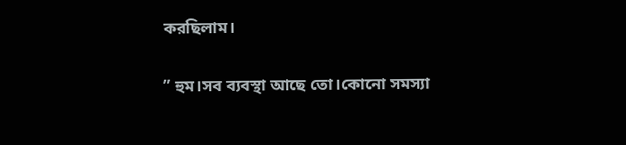করছিলাম।

” হুম।সব ব্যবস্থা আছে তো।কোনো সমস্যা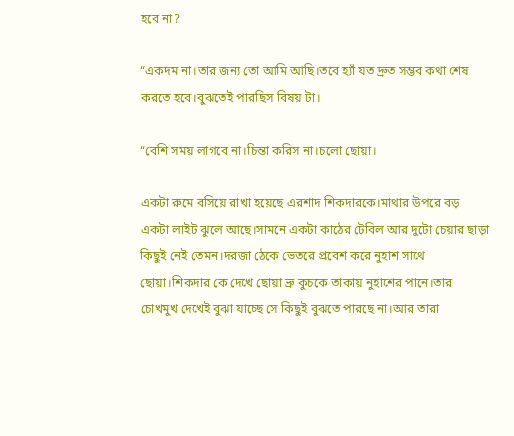হবে না?

“একদম না।তার জন্য তো আমি আছি।তবে হ্যাঁ যত দ্রুত সম্ভব কথা শেষ করতে হবে।বুঝতেই পারছিস বিষয় টা।

“বেশি সময় লাগবে না।চিন্তা করিস না।চলো ছোয়া।

একটা রুমে বসিয়ে রাখা হয়েছে এরশাদ শিকদারকে।মাথার উপরে বড় একটা লাইট ঝুলে আছে।সামনে একটা কাঠের টেবিল আর দুটো চেয়ার ছাড়া কিছুই নেই তেমন।দরজা ঠেকে ভেতরে প্রবেশ করে নুহাশ সাথে ছোয়া।শিকদার কে দেখে ছোয়া ভ্রু কুচকে তাকায় নুহাশের পানে।তার চোখমুখ দেখেই বুঝা যাচ্ছে সে কিছুই বুঝতে পারছে না।আর তারা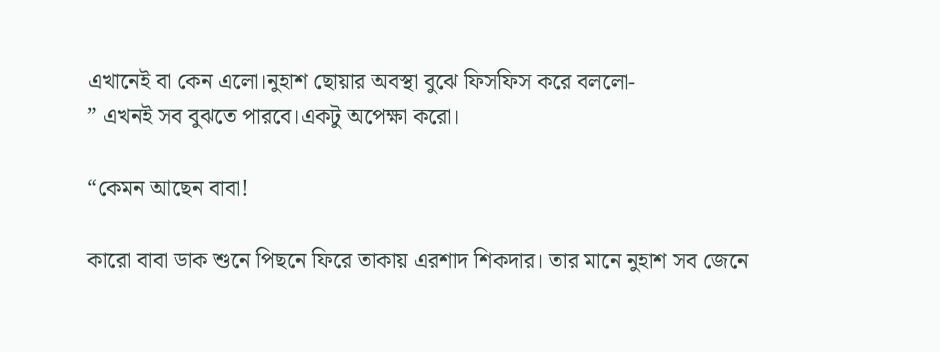এখানেই বা কেন এলো।নুহাশ ছোয়ার অবস্থা বুঝে ফিসফিস করে বললো-
” এখনই সব বুঝতে পারবে।একটু অপেক্ষা করো।

“কেমন আছেন বাবা!

কারো বাবা ডাক শুনে পিছনে ফিরে তাকায় এরশাদ শিকদার। তার মানে নুহাশ সব জেনে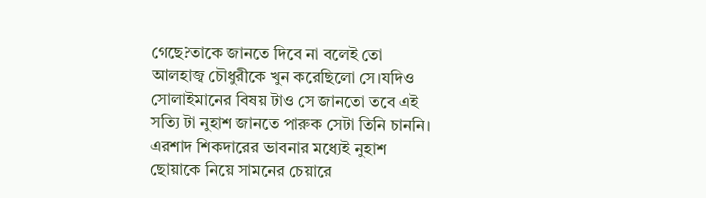গেছে?তাকে জানতে দিবে না বলেই তো আলহাজ্ব চৌধুরীকে খুন করেছিলো সে।যদিও সোলাইমানের বিষয় টাও সে জানতো তবে এই সত্যি টা নুহাশ জানতে পারুক সেটা তিনি চাননি। এরশাদ শিকদারের ভাবনার মধ্যেই নুহাশ ছোয়াকে নিয়ে সামনের চেয়ারে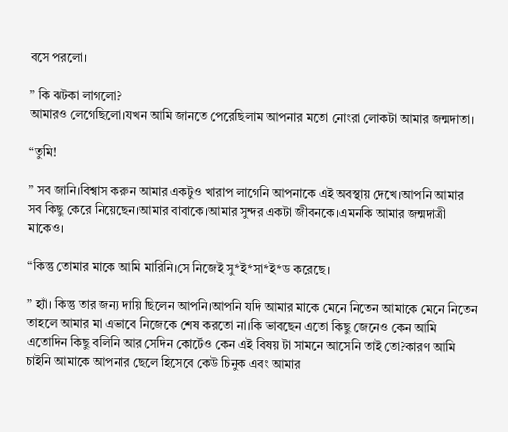বসে পরলো।

” কি ঝটকা লাগলো?
আমারও লেগেছিলো।যখন আমি জানতে পেরেছিলাম আপনার মতো নোংরা লোকটা আমার জন্মদাতা।

“তুমি!

” সব জানি।বিশ্বাস করুন আমার একটুও খারাপ লাগেনি আপনাকে এই অবস্থায় দেখে।আপনি আমার সব কিছু কেরে নিয়েছেন।আমার বাবাকে।আমার সুন্দর একটা জীবনকে।এমনকি আমার জন্মদাত্রী মাকেও।

“কিন্তু তোমার মাকে আমি মারিনি।সে নিজেই সু*ই*সা*ই*ড করেছে।

” হ্যাঁ। কিন্তু তার জন্য দায়ি ছিলেন আপনি।আপনি যদি আমার মাকে মেনে নিতেন আমাকে মেনে নিতেন তাহলে আমার মা এভাবে নিজেকে শেষ করতো না।কি ভাবছেন এতো কিছু জেনেও কেন আমি এতোদিন কিছু বলিনি আর সেদিন কোর্টেও কেন এই বিষয় টা সামনে আসেনি তাই তো?কারণ আমি চাইনি আমাকে আপনার ছেলে হিসেবে কেউ চিনুক এবং আমার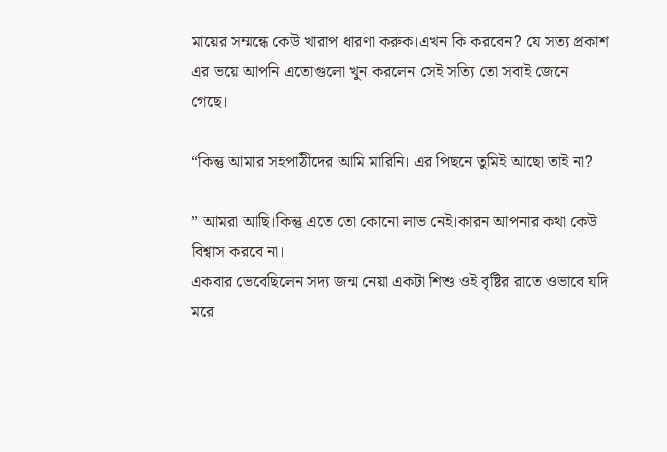মায়ের সম্মন্ধে কেউ খারাপ ধারণা করুক।এখন কি করবেন? যে সত্য প্রকাশ এর ভয়ে আপনি এতোগুলো খুন করলেন সেই সত্যি তো সবাই জেনে গেছে।

“কিন্তু আমার সহপাঠীদের আমি মারিনি। এর পিছনে তুমিই আছো তাই না?

” আমরা আছি।কিন্তু এতে তো কোনো লাভ নেই।কারন আপনার কথা কেউ বিশ্বাস করবে না।
একবার ভেবেছিলেন সদ্য জন্ম নেয়া একটা শিশু ওই বৃষ্টির রাতে ওভাবে যদি মরে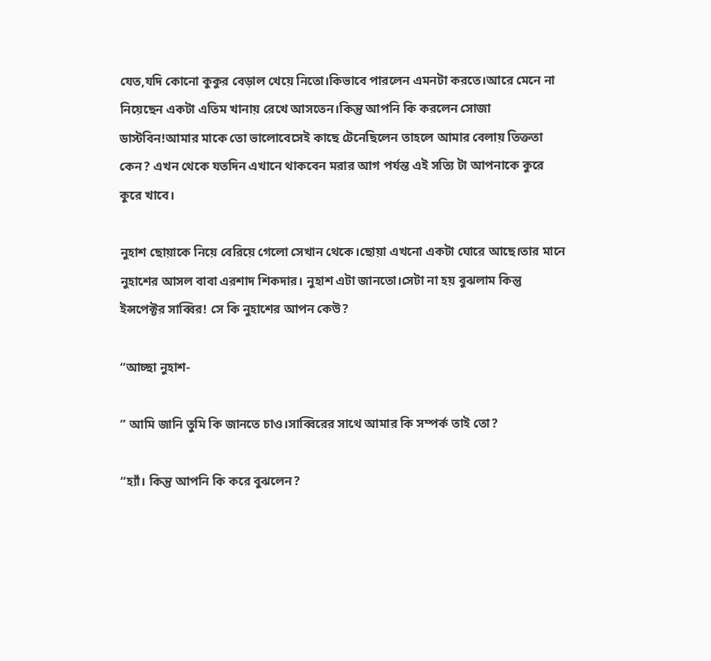যেত,যদি কোনো কুকুর বেড়াল খেয়ে নিতো।কিভাবে পারলেন এমনটা করতে।আরে মেনে না নিয়েছেন একটা এতিম খানায় রেখে আসতেন।কিন্তু আপনি কি করলেন সোজা ডাস্টবিন!আমার মাকে তো ভালোবেসেই কাছে টেনেছিলেন তাহলে আমার বেলায় তিক্ততা কেন? এখন থেকে যতদিন এখানে থাকবেন মরার আগ পর্যন্ত এই সত্যি টা আপনাকে কুরে কুরে খাবে।

নুহাশ ছোয়াকে নিয়ে বেরিয়ে গেলো সেখান থেকে।ছোয়া এখনো একটা ঘোরে আছে।তার মানে নুহাশের আসল বাবা এরশাদ শিকদার। নুহাশ এটা জানতো।সেটা না হয় বুঝলাম কিন্তু ইন্সপেক্টর সাব্বির! সে কি নুহাশের আপন কেউ?

“আচ্ছা নুহাশ-

” আমি জানি তুমি কি জানতে চাও।সাব্বিরের সাথে আমার কি সম্পর্ক তাই তো?

“হ্যাঁ। কিন্তু আপনি কি করে বুঝলেন?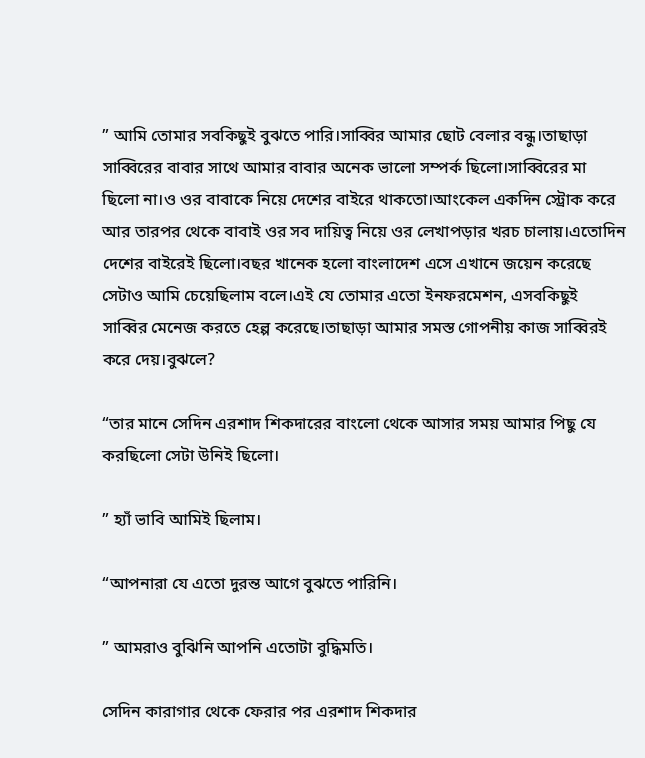” আমি তোমার সবকিছুই বুঝতে পারি।সাব্বির আমার ছোট বেলার বন্ধু।তাছাড়া সাব্বিরের বাবার সাথে আমার বাবার অনেক ভালো সম্পর্ক ছিলো।সাব্বিরের মা ছিলো না।ও ওর বাবাকে নিয়ে দেশের বাইরে থাকতো।আংকেল একদিন স্ট্রোক করে আর তারপর থেকে বাবাই ওর সব দায়িত্ব নিয়ে ওর লেখাপড়ার খরচ চালায়।এতোদিন দেশের বাইরেই ছিলো।বছর খানেক হলো বাংলাদেশ এসে এখানে জয়েন করেছে সেটাও আমি চেয়েছিলাম বলে।এই যে তোমার এতো ইনফরমেশন, এসবকিছুই সাব্বির মেনেজ করতে হেল্প করেছে।তাছাড়া আমার সমস্ত গোপনীয় কাজ সাব্বিরই করে দেয়।বুঝলে?

“তার মানে সেদিন এরশাদ শিকদারের বাংলো থেকে আসার সময় আমার পিছু যে করছিলো সেটা উনিই ছিলো।

” হ্যাঁ ভাবি আমিই ছিলাম।

“আপনারা যে এতো দুরন্ত আগে বুঝতে পারিনি।

” আমরাও বুঝিনি আপনি এতোটা বুদ্ধিমতি।

সেদিন কারাগার থেকে ফেরার পর এরশাদ শিকদার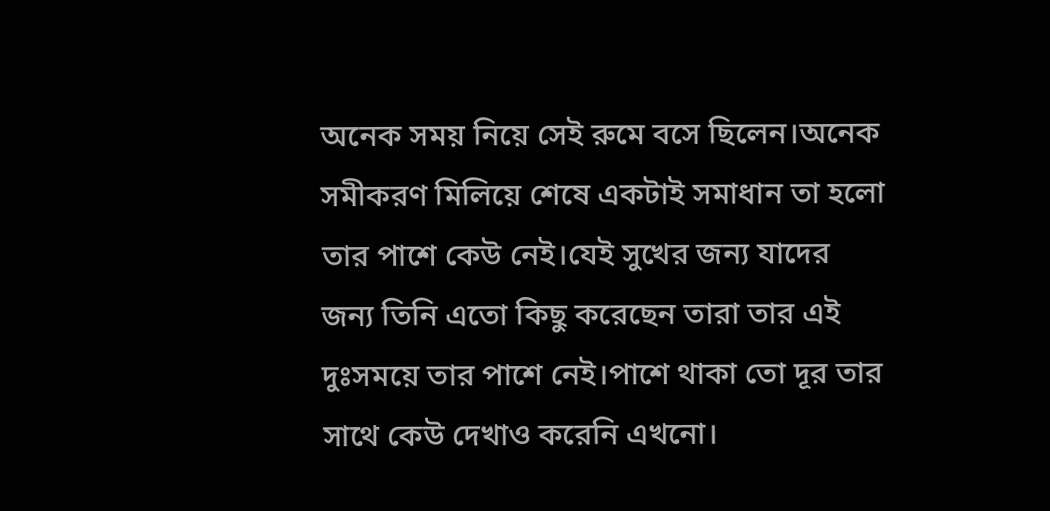অনেক সময় নিয়ে সেই রুমে বসে ছিলেন।অনেক সমীকরণ মিলিয়ে শেষে একটাই সমাধান তা হলো তার পাশে কেউ নেই।যেই সুখের জন্য যাদের জন্য তিনি এতো কিছু করেছেন তারা তার এই দুঃসময়ে তার পাশে নেই।পাশে থাকা তো দূর তার সাথে কেউ দেখাও করেনি এখনো।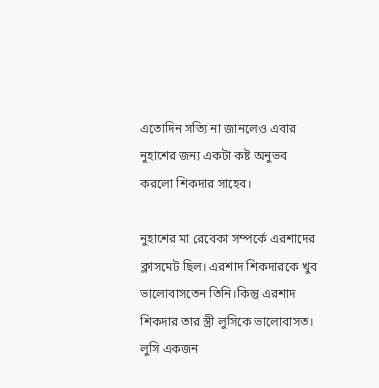এতোদিন সত্যি না জানলেও এবার নুহাশের জন্য একটা কষ্ট অনুভব করলো শিকদার সাহেব।

নুহাশের মা রেবেকা সম্পর্কে এরশাদের ক্লাসমেট ছিল। এরশাদ শিকদারকে খুব ভালোবাসতেন তিনি।কিন্তু এরশাদ শিকদার তার স্ত্রী লুসিকে ভালোবাসত।
লুসি একজন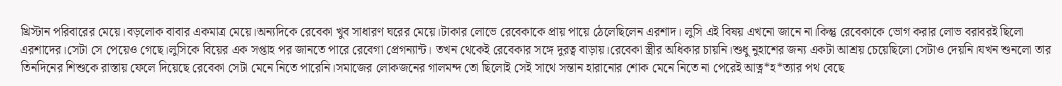খ্রিস্টান পরিবারের মেয়ে।বড়লোক বাবার একমাত্র মেয়ে।অন্যদিকে রেবেকা খুব সাধারণ ঘরের মেয়ে।টাকার লোভে রেবেকাকে প্রায় পায়ে ঠেলেছিলেন এরশাদ। লুসি এই বিষয় এখনো জানে না।কিন্তু রেবেকাকে ভোগ করার লোভ বরাবরই ছিলো এরশাদের।সেটা সে পেয়েও গেছে।লুসিকে বিয়ের এক সপ্তাহ পর জানতে পারে রেবেগা প্রেগন্যান্ট। তখন থেকেই রেবেকার সঙ্গে দুরত্ব বাড়ায়।রেবেকা স্ত্রীর অধিকার চায়নি।শুধু নুহাশের জন্য একটা আশ্রয় চেয়েছিলো সেটাও দেয়নি।যখন শুনলো তার তিনদিনের শিশুকে রাস্তায় ফেলে দিয়েছে রেবেকা সেটা মেনে নিতে পারেনি।সমাজের লোকজনের গালমন্দ তো ছিলোই সেই সাথে সন্তান হারানোর শোক মেনে নিতে না পেরেই আত্ন*হ*ত্যার পথ বেছে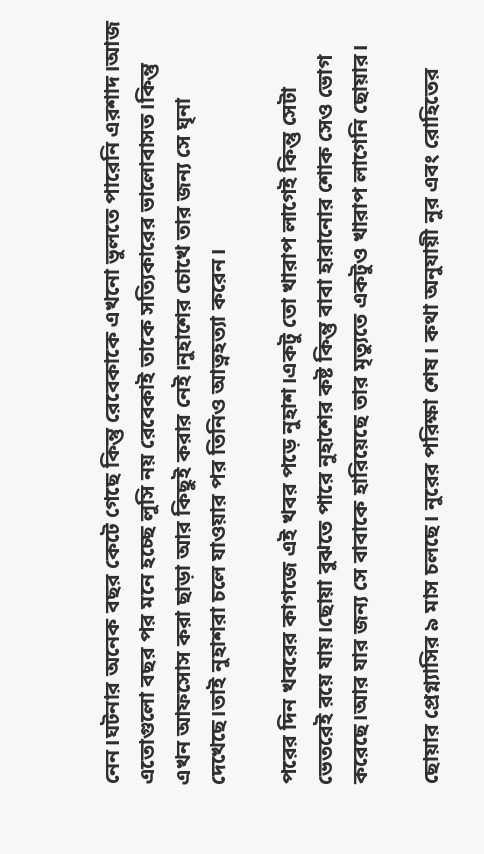নেন।ঘটনার অনেক বছর কেটে গেছে কিন্তু রেবেকাকে এখনো ভুলতে পারেনি এরশাদ।আজ এতোগুলো বছর পর মনে হচ্ছে লুসি নয় রেবেকাই তাকে সত্যিকারের ভালোবাসত।কিন্তু এখন আফসোস করা ছাড়া আর কিছুই করার নেই।নুহাশের চোখে তার জন্য সে ঘৃনা দেখেছে।তাই নুহাশরা চলে যাওয়ার পর তিনিও আত্নহত্যা করেন।

পরের দিন খবরের কাগজে এই খবর পড়ে নুহাশ।একটু তো খারাপ লাগেই কিন্তু সেটা ভেতরেই রয়ে যায়।ছোয়া বুঝতে পারে নুহাশের কষ্ট কিন্তু বাবা হারানোর শোক সেও ভোগ করেছে।আর যার জন্য সে বাবাকে হারিয়েছে তার মৃত্যুতে একটুও খারাপ লাগেনি ছোয়ার।

ছোয়ার প্রেগ্ন্যাসির ৯ মাস চলছে। নুরের পরিক্ষা শেষ। কথা অনুযায়ী নুর এবং রোহিতের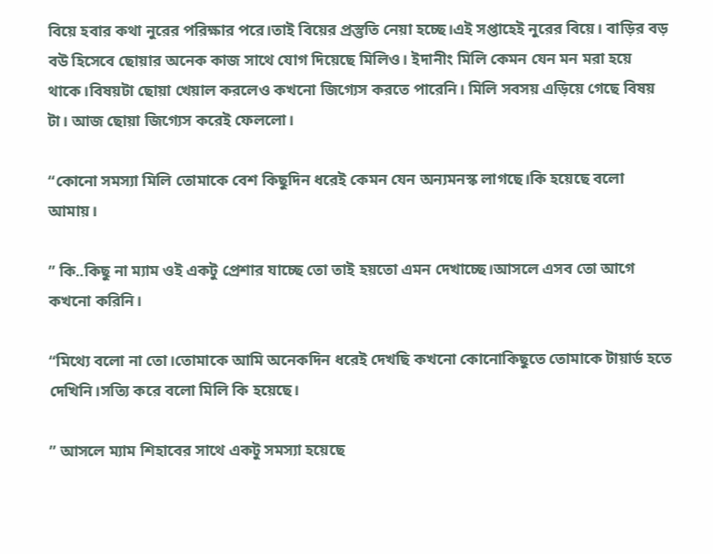বিয়ে হবার কথা নুরের পরিক্ষার পরে।তাই বিয়ের প্রস্তুতি নেয়া হচ্ছে।এই সপ্তাহেই নুরের বিয়ে। বাড়ির বড় বউ হিসেবে ছোয়ার অনেক কাজ সাথে যোগ দিয়েছে মিলিও। ইদানীং মিলি কেমন যেন মন মরা হয়ে থাকে।বিষয়টা ছোয়া খেয়াল করলেও কখনো জিগ্যেস করতে পারেনি। মিলি সবসয় এড়িয়ে গেছে বিষয় টা। আজ ছোয়া জিগ্যেস করেই ফেললো।

“কোনো সমস্যা মিলি তোমাকে বেশ কিছুদিন ধরেই কেমন যেন অন্যমনস্ক লাগছে।কি হয়েছে বলো আমায়।

” কি..কিছু না ম্যাম ওই একটু প্রেশার যাচ্ছে তো তাই হয়তো এমন দেখাচ্ছে।আসলে এসব তো আগে কখনো করিনি।

“মিথ্যে বলো না তো।তোমাকে আমি অনেকদিন ধরেই দেখছি কখনো কোনোকিছুতে তোমাকে টায়ার্ড হতে দেখিনি।সত্যি করে বলো মিলি কি হয়েছে।

” আসলে ম্যাম শিহাবের সাথে একটু সমস্যা হয়েছে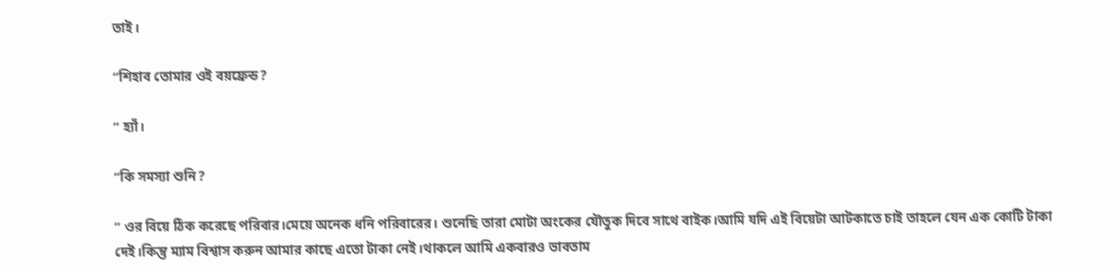তাই।

“শিহাব তোমার ওই বয়ফ্রেন্ড?

” হ্যাঁ।

“কি সমস্যা শুনি?

” ওর বিয়ে ঠিক করেছে পরিবার।মেয়ে অনেক ধনি পরিবারের। শুনেছি তারা মোটা অংকের যৌতুক দিবে সাথে বাইক।আমি যদি এই বিয়েটা আটকাতে চাই তাহলে যেন এক কোটি টাকা দেই।কিন্তু ম্যাম বিশ্বাস করুন আমার কাছে এতো টাকা নেই।থাকলে আমি একবারও ভাবতাম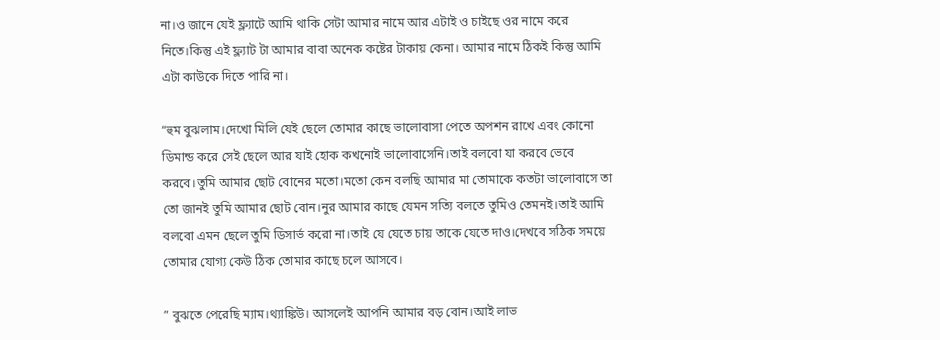না।ও জানে যেই ফ্ল্যাটে আমি থাকি সেটা আমার নামে আর এটাই ও চাইছে ওর নামে করে নিতে।কিন্তু এই ফ্ল্যাট টা আমার বাবা অনেক কষ্টের টাকায় কেনা। আমার নামে ঠিকই কিন্তু আমি এটা কাউকে দিতে পারি না।

“হুম বুঝলাম।দেখো মিলি যেই ছেলে তোমার কাছে ভালোবাসা পেতে অপশন রাখে এবং কোনো ডিমান্ড করে সেই ছেলে আর যাই হোক কখনোই ভালোবাসেনি।তাই বলবো যা করবে ভেবে করবে।তুমি আমার ছোট বোনের মতো।মতো কেন বলছি আমার মা তোমাকে কতটা ভালোবাসে তা তো জানই তুমি আমার ছোট বোন।নুর আমার কাছে যেমন সত্যি বলতে তুমিও তেমনই।তাই আমি বলবো এমন ছেলে তুমি ডিসার্ভ করো না।তাই যে যেতে চায় তাকে যেতে দাও।দেখবে সঠিক সময়ে তোমার যোগ্য কেউ ঠিক তোমার কাছে চলে আসবে।

” বুঝতে পেরেছি ম্যাম।থ্যাঙ্কিউ। আসলেই আপনি আমার বড় বোন।আই লাভ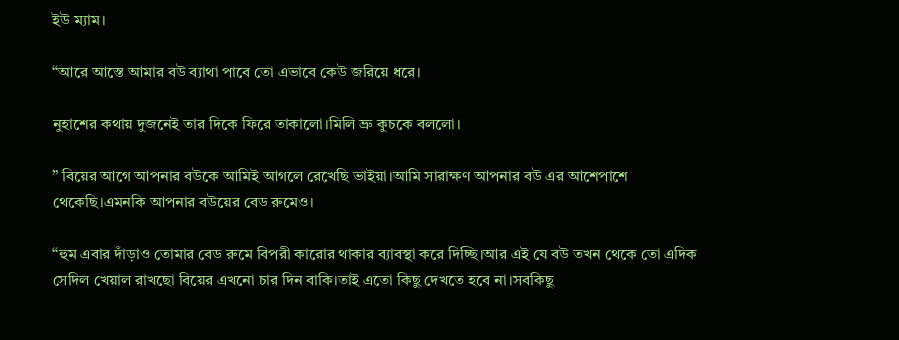ইউ ম্যাম।

“আরে আস্তে আমার বউ ব্যাথা পাবে তো এভাবে কেউ জরিয়ে ধরে।

নুহাশের কথায় দুজনেই তার দিকে ফিরে তাকালো।মিলি ভ্রু কুচকে বললো।

” বিয়ের আগে আপনার বউকে আমিই আগলে রেখেছি ভাইয়া।আমি সারাক্ষণ আপনার বউ এর আশেপাশে থেকেছি।এমনকি আপনার বউয়ের বেড রুমেও।

“হুম এবার দাঁড়াও তোমার বেড রুমে বিপরী কারোর থাকার ব্যাবস্থা করে দিচ্ছি।আর এই যে বউ তখন থেকে তো এদিক সেদিল খেয়াল রাখছো বিয়ের এখনো চার দিন বাকি।তাই এতো কিছু দেখতে হবে না।সবকিছু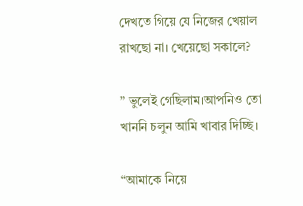দেখতে গিয়ে যে নিজের খেয়াল রাখছো না। খেয়েছো সকালে?

” ভুলেই গেছিলাম।আপনিও তো খাননি চলুন আমি খাবার দিচ্ছি।

“আমাকে নিয়ে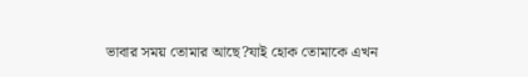ভাবার সময় তোমার আছে?যাই হোক তোমাকে এখন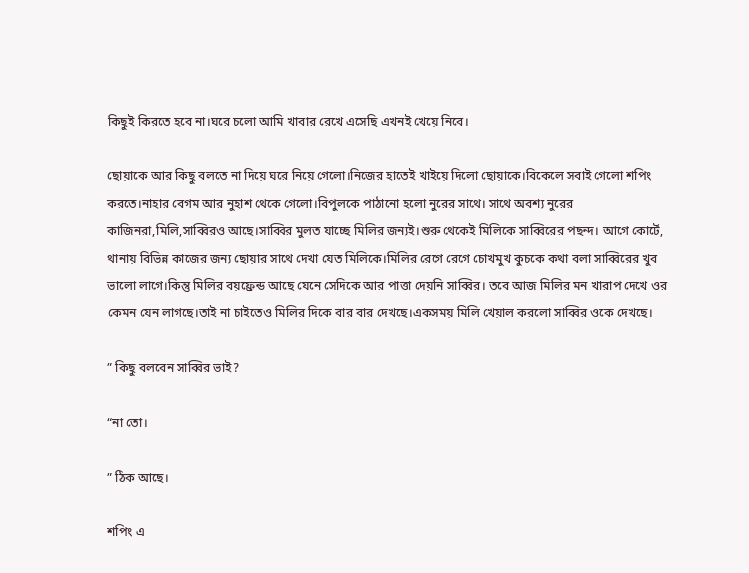কিছুই কিরতে হবে না।ঘরে চলো আমি খাবার রেখে এসেছি এখনই খেয়ে নিবে।

ছোয়াকে আর কিছু বলতে না দিয়ে ঘরে নিয়ে গেলো।নিজের হাতেই খাইয়ে দিলো ছোয়াকে।বিকেলে সবাই গেলো শপিং করতে।নাহার বেগম আর নুহাশ থেকে গেলো।বিপুলকে পাঠানো হলো নুরের সাথে। সাথে অবশ্য নুরের কাজিনরা,মিলি,সাব্বিরও আছে।সাব্বির মুলত যাচ্ছে মিলির জন্যই।শুরু থেকেই মিলিকে সাব্বিরের পছন্দ। আগে কোর্টে, থানায় বিভিন্ন কাজের জন্য ছোয়ার সাথে দেখা যেত মিলিকে।মিলির রেগে রেগে চোখমুখ কুচকে কথা বলা সাব্বিরের খুব ভালো লাগে।কিন্তু মিলির বয়ফ্রেন্ড আছে যেনে সেদিকে আর পাত্তা দেয়নি সাব্বির। তবে আজ মিলির মন খারাপ দেখে ওর কেমন যেন লাগছে।তাই না চাইতেও মিলির দিকে বার বার দেখছে।একসময় মিলি খেয়াল করলো সাব্বির ওকে দেখছে।

” কিছু বলবেন সাব্বির ভাই?

“না তো।

” ঠিক আছে।

শপিং এ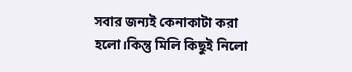সবার জন্যই কেনাকাটা করা হলো।কিন্তু মিলি কিছুই নিলো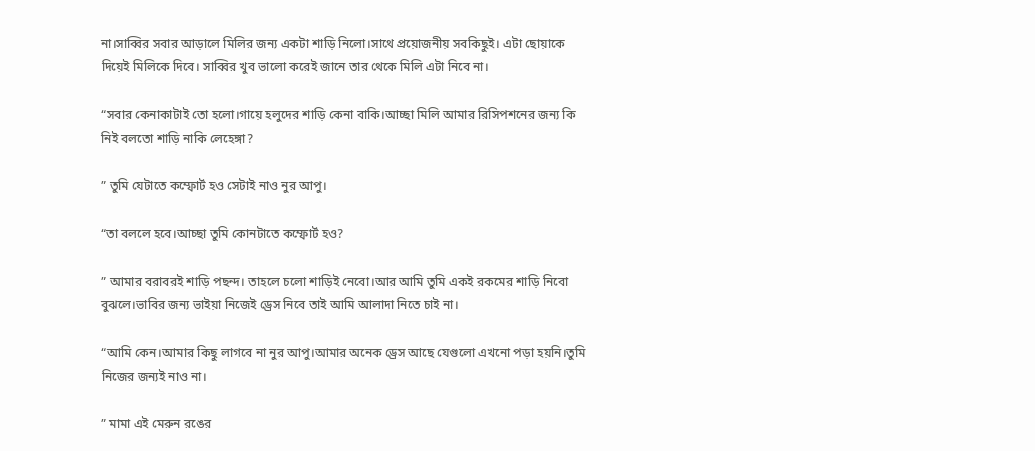না।সাব্বির সবার আড়ালে মিলির জন্য একটা শাড়ি নিলো।সাথে প্রয়োজনীয় সবকিছুই। এটা ছোয়াকে দিয়েই মিলিকে দিবে। সাব্বির খুব ভালো করেই জানে তার থেকে মিলি এটা নিবে না।

“সবার কেনাকাটাই তো হলো।গায়ে হলুদের শাড়ি কেনা বাকি।আচ্ছা মিলি আমার রিসিপশনের জন্য কি নিই বলতো শাড়ি নাকি লেহেঙ্গা?

” তুমি যেটাতে কম্ফোর্ট হও সেটাই নাও নুর আপু।

“তা বললে হবে।আচ্ছা তুমি কোনটাতে কম্ফোর্ট হও?

” আমার বরাবরই শাড়ি পছন্দ। তাহলে চলো শাড়িই নেবো।আর আমি তুমি একই রকমের শাড়ি নিবো বুঝলে।ভাবির জন্য ভাইয়া নিজেই ড্রেস নিবে তাই আমি আলাদা নিতে চাই না।

“আমি কেন।আমার কিছু লাগবে না নুর আপু।আমার অনেক ড্রেস আছে যেগুলো এখনো পড়া হয়নি।তুমি নিজের জন্যই নাও না।

” মামা এই মেরুন রঙের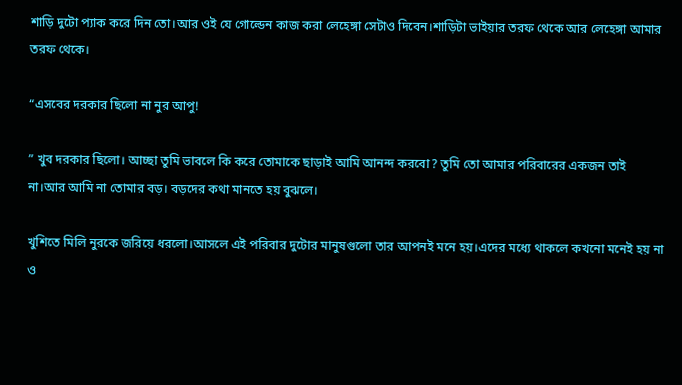শাড়ি দুটো প্যাক করে দিন তো।আর ওই যে গোল্ডেন কাজ করা লেহেঙ্গা সেটাও দিবেন।শাড়িটা ভাইয়ার তরফ থেকে আর লেহেঙ্গা আমার তরফ থেকে।

“এসবের দরকার ছিলো না নুর আপু!

” খুব দরকার ছিলো। আচ্ছা তুমি ভাবলে কি করে তোমাকে ছাড়াই আমি আনন্দ করবো? তুমি তো আমার পরিবারের একজন তাই না।আর আমি না তোমার বড়। বড়দের কথা মানতে হয় বুঝলে।

খুশিতে মিলি নুরকে জরিয়ে ধরলো।আসলে এই পরিবার দুটোর মানুষগুলো তার আপনই মনে হয়।এদের মধ্যে থাকলে কখনো মনেই হয় না ও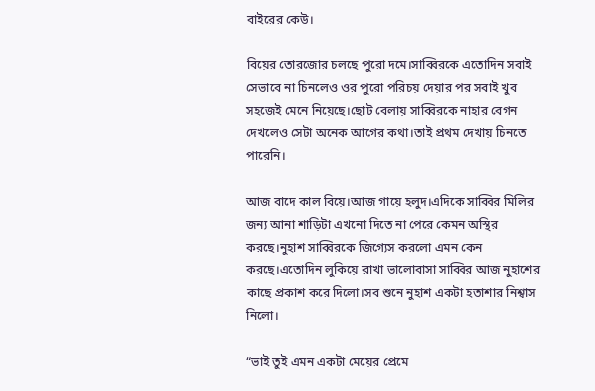বাইরের কেউ।

বিয়ের তোরজোর চলছে পুরো দমে।সাব্বিরকে এতোদিন সবাই সেভাবে না চিনলেও ওর পুরো পরিচয় দেয়ার পর সবাই খুব সহজেই মেনে নিয়েছে।ছোট বেলায় সাব্বিরকে নাহার বেগন দেখলেও সেটা অনেক আগের কথা।তাই প্রথম দেখায় চিনতে পারেনি।

আজ বাদে কাল বিয়ে।আজ গায়ে হলুদ।এদিকে সাব্বির মিলির জন্য আনা শাড়িটা এখনো দিতে না পেরে কেমন অস্থির করছে।নুহাশ সাব্বিরকে জিগ্যেস করলো এমন কেন করছে।এতোদিন লুকিয়ে রাখা ভালোবাসা সাব্বির আজ নুহাশের কাছে প্রকাশ করে দিলো।সব শুনে নুহাশ একটা হতাশার নিশ্বাস নিলো।

“ভাই তুই এমন একটা মেয়ের প্রেমে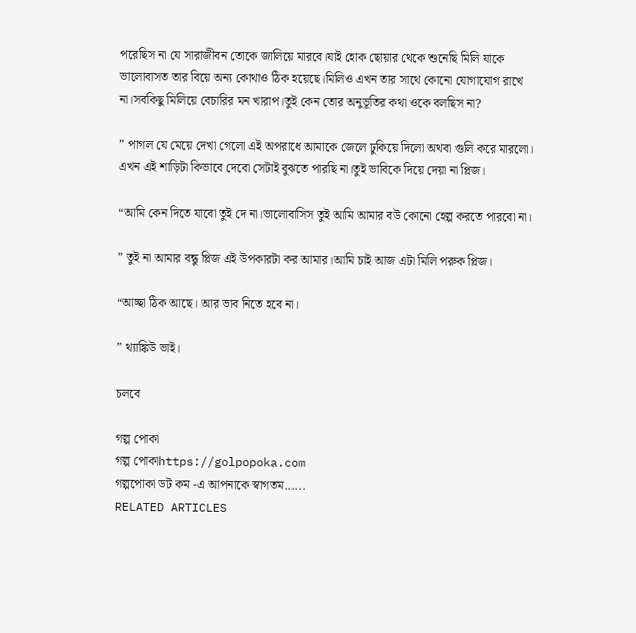পরেছিস না যে সারাজীবন তোকে জালিয়ে মারবে।যাই হোক ছোয়ার থেকে শুনেছি মিলি যাকে ভালোবাসত তার বিয়ে অন্য কোথাও ঠিক হয়েছে।মিলিও এখন তার সাথে কোনো যোগাযোগ রাখে না।সবকিছু মিলিয়ে বেচারির মন খারাপ।তুই কেন তোর অনুভূতির কথা ওকে বলছিস না?

” পাগল যে মেয়ে দেখা গেলো এই অপরাধে আমাকে জেলে ঢুকিয়ে দিলো অথবা গুলি করে মারলো।
এখন এই শাড়িটা কিভাবে দেবো সেটাই বুঝতে পারছি না।তুই ভাবিকে দিয়ে দেয়া না প্লিজ।

“আমি কেন দিতে যাবো তুই দে না।ভালোবাসিস তুই আমি আমার বউ কোনো হেল্প করতে পারবো না।

” তুই না আমার বন্ধু প্লিজ এই উপকারটা কর আমার।আমি চাই আজ এটা মিলি পরুক প্লিজ।

“আচ্ছা ঠিক আছে। আর ভাব নিতে হবে না।

” থ্যাঙ্কিউ ভাই।

চলবে

গল্প পোকা
গল্প পোকাhttps://golpopoka.com
গল্পপোকা ডট কম -এ আপনাকে স্বাগতম......
RELATED ARTICLES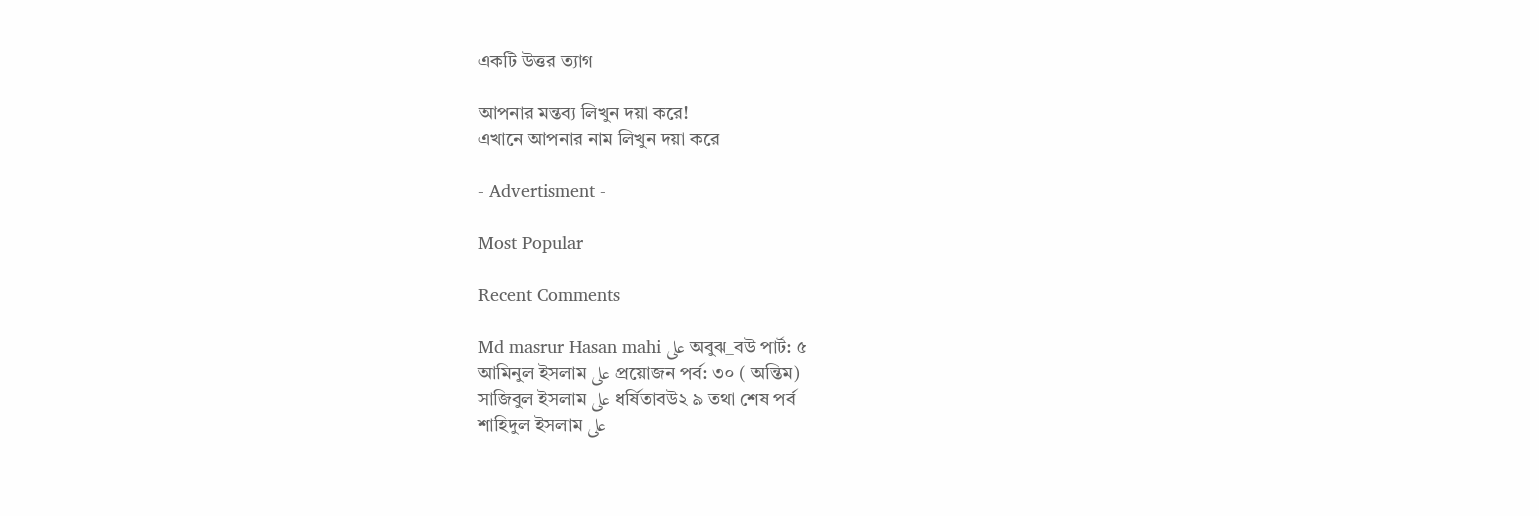একটি উত্তর ত্যাগ

আপনার মন্তব্য লিখুন দয়া করে!
এখানে আপনার নাম লিখুন দয়া করে

- Advertisment -

Most Popular

Recent Comments

Md masrur Hasan mahi على অবুঝ_বউ পার্ট: ৫
আমিনুল ইসলাম على প্রয়োজন পর্ব: ৩০ ( অন্তিম)
সাজিবুল ইসলাম على ধর্ষিতাবউ২ ৯ তথা শেষ পর্ব
শাহিদুল ইসলাম على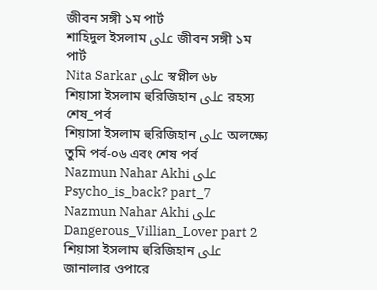জীবন সঙ্গী ১ম পার্ট
শাহিদুল ইসলাম على জীবন সঙ্গী ১ম পার্ট
Nita Sarkar على স্বপ্নীল ৬৮
শিয়াসা ইসলাম হুরিজিহান على রহস্য শেষ_পর্ব
শিয়াসা ইসলাম হুরিজিহান على অলক্ষ্যে তুমি পর্ব-০৬ এবং শেষ পর্ব
Nazmun Nahar Akhi على Psycho_is_back? part_7
Nazmun Nahar Akhi على Dangerous_Villian_Lover part 2
শিয়াসা ইসলাম হুরিজিহান على জানালার ওপারে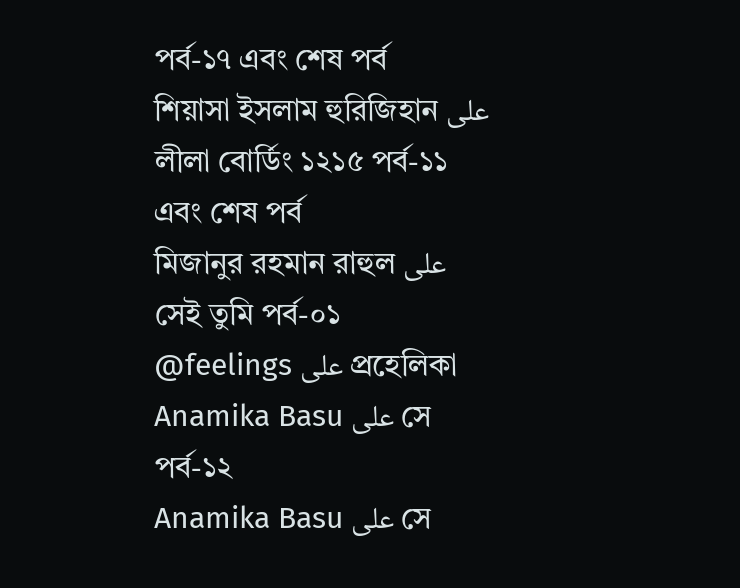পর্ব-১৭ এবং শেষ পর্ব
শিয়াসা ইসলাম হুরিজিহান على লীলা বোর্ডিং ১২১৫ পর্ব-১১ এবং শেষ পর্ব
মিজানুর রহমান রাহুল على সেই তুমি পর্ব-০১
@feelings على প্রহেলিকা
Anamika Basu على সে পর্ব-১২
Anamika Basu على সে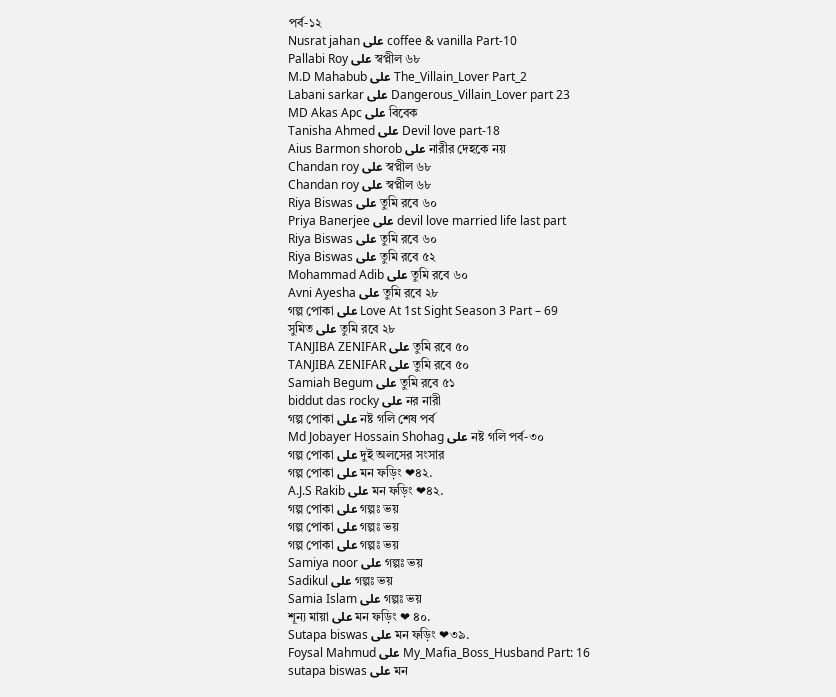পর্ব-১২
Nusrat jahan على coffee & vanilla Part-10
Pallabi Roy على স্বপ্নীল ৬৮
M.D Mahabub على The_Villain_Lover Part_2
Labani sarkar على Dangerous_Villain_Lover part 23
MD Akas Apc على বিবেক
Tanisha Ahmed على Devil love part-18
Aius Barmon shorob على নারীর দেহকে নয়
Chandan roy على স্বপ্নীল ৬৮
Chandan roy على স্বপ্নীল ৬৮
Riya Biswas على তুমি রবে ৬০
Priya Banerjee على devil love married life last part
Riya Biswas على তুমি রবে ৬০
Riya Biswas على তুমি রবে ৫২
Mohammad Adib على তুমি রবে ৬০
Avni Ayesha على তুমি রবে ২৮
গল্প পোকা على Love At 1st Sight Season 3 Part – 69
সুমিত على তুমি রবে ২৮
TANJIBA ZENIFAR على তুমি রবে ৫০
TANJIBA ZENIFAR على তুমি রবে ৫০
Samiah Begum على তুমি রবে ৫১
biddut das rocky على নর নারী
গল্প পোকা على নষ্ট গলি শেষ পর্ব
Md Jobayer Hossain Shohag على নষ্ট গলি পর্ব-৩০
গল্প পোকা على দুই অলসের সংসার
গল্প পোকা على মন ফড়িং ❤৪২.
A.J.S Rakib على মন ফড়িং ❤৪২.
গল্প পোকা على গল্পঃ ভয়
গল্প পোকা على গল্পঃ ভয়
গল্প পোকা على গল্পঃ ভয়
Samiya noor على গল্পঃ ভয়
Sadikul على গল্পঃ ভয়
Samia Islam على গল্পঃ ভয়
শূন্য মায়া على মন ফড়িং ❤ ৪০.
Sutapa biswas على মন ফড়িং ❤৩৯.
Foysal Mahmud على My_Mafia_Boss_Husband Part: 16
sutapa biswas على মন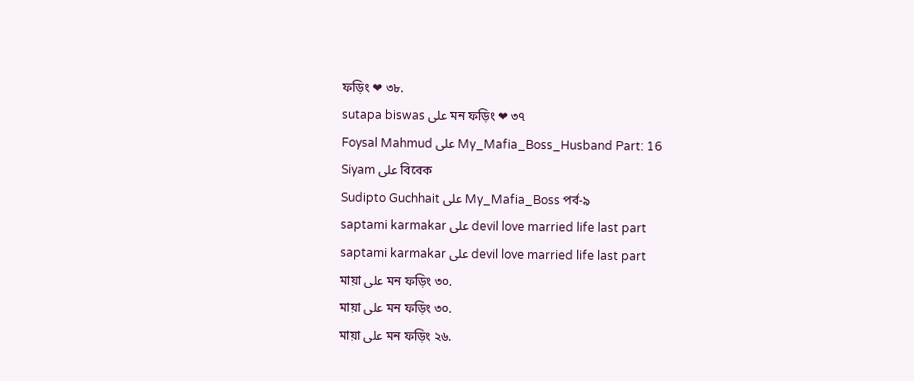ফড়িং ❤ ৩৮.
sutapa biswas على মন ফড়িং ❤ ৩৭
Foysal Mahmud على My_Mafia_Boss_Husband Part: 16
Siyam على বিবেক
Sudipto Guchhait على My_Mafia_Boss পর্ব-৯
saptami karmakar على devil love married life last part
saptami karmakar على devil love married life last part
মায়া على মন ফড়িং ৩০.
মায়া على মন ফড়িং ৩০.
মায়া على মন ফড়িং ২৬.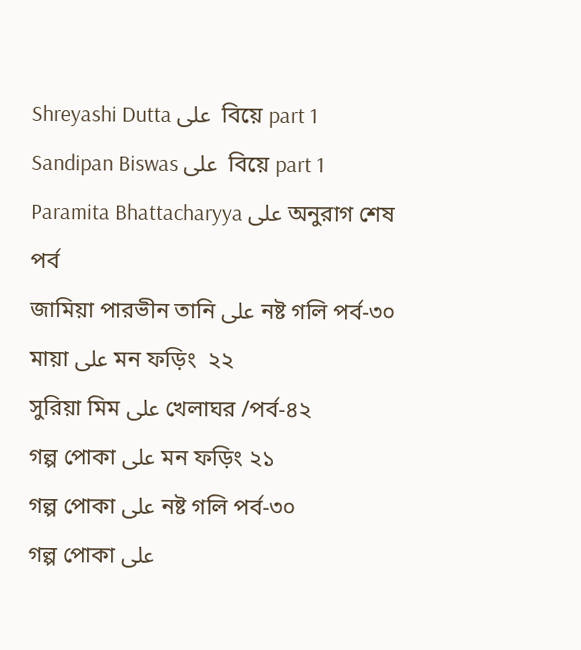Shreyashi Dutta على  বিয়ে part 1
Sandipan Biswas على  বিয়ে part 1
Paramita Bhattacharyya على অনুরাগ শেষ পর্ব
জামিয়া পারভীন তানি على নষ্ট গলি পর্ব-৩০
মায়া على মন ফড়িং  ২২
সুরিয়া মিম على খেলাঘর /পর্ব-৪২
গল্প পোকা على মন ফড়িং ২১
গল্প পোকা على নষ্ট গলি পর্ব-৩০
গল্প পোকা على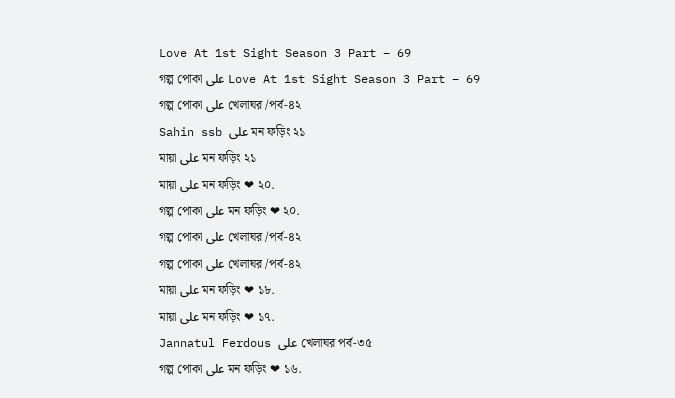Love At 1st Sight Season 3 Part – 69
গল্প পোকা على Love At 1st Sight Season 3 Part – 69
গল্প পোকা على খেলাঘর /পর্ব-৪২
Sahin ssb على মন ফড়িং ২১
মায়া على মন ফড়িং ২১
মায়া على মন ফড়িং ❤ ২০.
গল্প পোকা على মন ফড়িং ❤ ২০.
গল্প পোকা على খেলাঘর /পর্ব-৪২
গল্প পোকা على খেলাঘর /পর্ব-৪২
মায়া على মন ফড়িং ❤ ১৮.
মায়া على মন ফড়িং ❤ ১৭.
Jannatul Ferdous على খেলাঘর পর্ব-৩৫
গল্প পোকা على মন ফড়িং ❤ ১৬.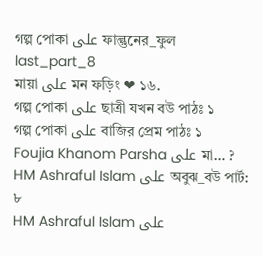গল্প পোকা على ফাল্গুনের_ফুল last_part_8
মায়া على মন ফড়িং ❤ ১৬.
গল্প পোকা على ছাত্রী যখন বউ পাঠঃ ১
গল্প পোকা على বাজির প্রেম পাঠঃ ১
Foujia Khanom Parsha على মা… ?
HM Ashraful Islam على অবুঝ_বউ পার্ট: ৮
HM Ashraful Islam على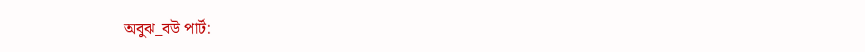অবুঝ_বউ পার্ট: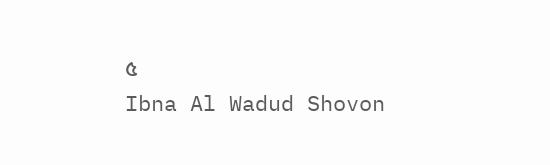৫
Ibna Al Wadud Shovon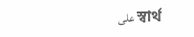على স্বার্থ